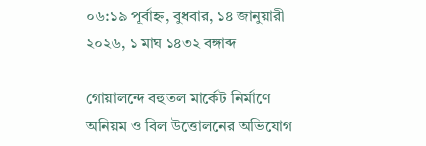০৬:১৯ পূর্বাহ্ন, বুধবার, ১৪ জানুয়ারী ২০২৬, ১ মাঘ ১৪৩২ বঙ্গাব্দ

গোয়ালন্দে বহুতল মার্কেট নির্মাণে অনিয়ম ও বিল উত্তোলনের অভিযোগ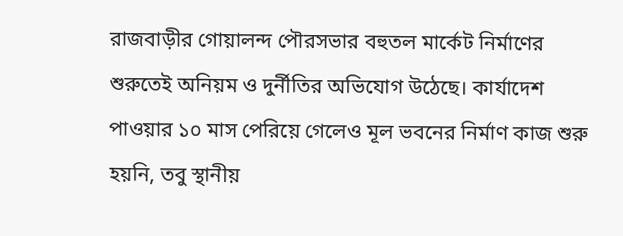রাজবাড়ীর গোয়ালন্দ পৌরসভার বহুতল মার্কেট নির্মাণের শুরুতেই অনিয়ম ও দুর্নীতির অভিযোগ উঠেছে। কার্যাদেশ পাওয়ার ১০ মাস পেরিয়ে গেলেও মূল ভবনের নির্মাণ কাজ শুরু হয়নি, তবু স্থানীয়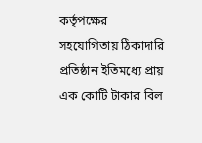কর্তৃপক্ষের সহযোগিতায় ঠিকাদারি প্রতিষ্ঠান ইতিমধ্যে প্রায় এক কোটি টাকার বিল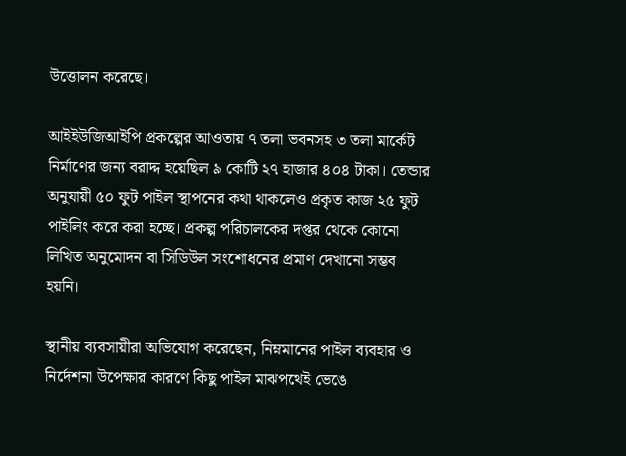উত্তোলন করেছে।

আইইউজিআইপি প্রকল্পের আওতায় ৭ তলা ভবনসহ ৩ তলা মার্কেট নির্মাণের জন্য বরাদ্দ হয়েছিল ৯ কোটি ২৭ হাজার ৪০৪ টাকা। তেন্ডার অনুযায়ী ৫০ ফুট পাইল স্থাপনের কথা থাকলেও প্রকৃত কাজ ২৫ ফুট পাইলিং করে করা হচ্ছে। প্রকল্প পরিচালকের দপ্তর থেকে কোনো লিখিত অনুমোদন বা সিডিউল সংশোধনের প্রমাণ দেখানো সম্ভব হয়নি।

স্থানীয় ব্যবসায়ীরা অভিযোগ করেছেন, নিম্নমানের পাইল ব্যবহার ও নির্দেশনা উপেক্ষার কারণে কিছু পাইল মাঝপথেই ভেঙে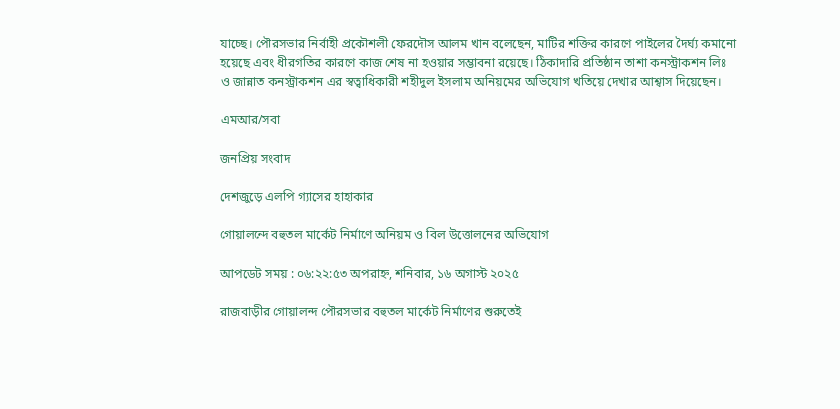যাচ্ছে। পৌরসভার নির্বাহী প্রকৌশলী ফেরদৌস আলম খান বলেছেন, মাটির শক্তির কারণে পাইলের দৈর্ঘ্য কমানো হয়েছে এবং ধীরগতির কারণে কাজ শেষ না হওয়ার সম্ভাবনা রয়েছে। ঠিকাদারি প্রতিষ্ঠান তাশা কনস্ট্রাকশন লিঃ ও জান্নাত কনস্ট্রাকশন এর স্বত্বাধিকারী শহীদুল ইসলাম অনিয়মের অভিযোগ খতিয়ে দেখার আশ্বাস দিয়েছেন।

এমআর/সবা

জনপ্রিয় সংবাদ

দেশজুড়ে এলপি গ্যাসের হাহাকার

গোয়ালন্দে বহুতল মার্কেট নির্মাণে অনিয়ম ও বিল উত্তোলনের অভিযোগ

আপডেট সময় : ০৬:২২:৫৩ অপরাহ্ন, শনিবার, ১৬ অগাস্ট ২০২৫

রাজবাড়ীর গোয়ালন্দ পৌরসভার বহুতল মার্কেট নির্মাণের শুরুতেই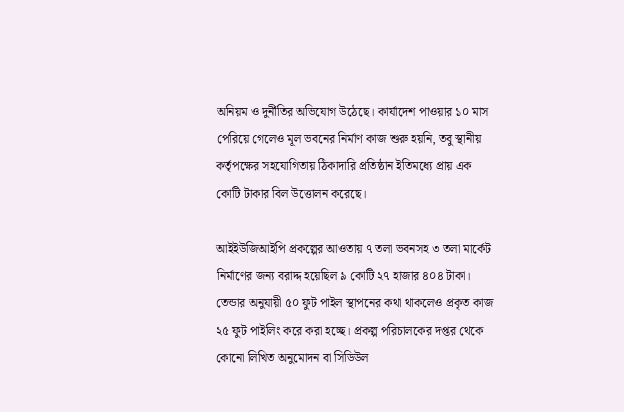অনিয়ম ও দুর্নীতির অভিযোগ উঠেছে। কার্যাদেশ পাওয়ার ১০ মাস পেরিয়ে গেলেও মূল ভবনের নির্মাণ কাজ শুরু হয়নি, তবু স্থানীয় কর্তৃপক্ষের সহযোগিতায় ঠিকাদারি প্রতিষ্ঠান ইতিমধ্যে প্রায় এক কোটি টাকার বিল উত্তোলন করেছে।

আইইউজিআইপি প্রকল্পের আওতায় ৭ তলা ভবনসহ ৩ তলা মার্কেট নির্মাণের জন্য বরাদ্দ হয়েছিল ৯ কোটি ২৭ হাজার ৪০৪ টাকা। তেন্ডার অনুযায়ী ৫০ ফুট পাইল স্থাপনের কথা থাকলেও প্রকৃত কাজ ২৫ ফুট পাইলিং করে করা হচ্ছে। প্রকল্প পরিচালকের দপ্তর থেকে কোনো লিখিত অনুমোদন বা সিডিউল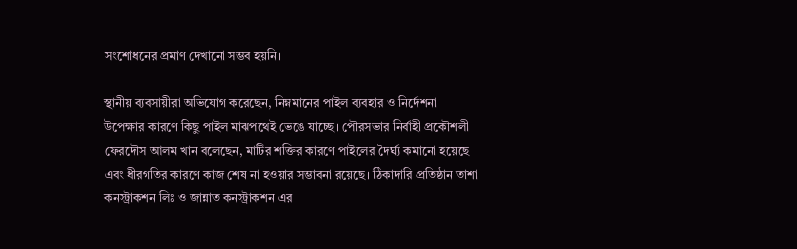সংশোধনের প্রমাণ দেখানো সম্ভব হয়নি।

স্থানীয় ব্যবসায়ীরা অভিযোগ করেছেন, নিম্নমানের পাইল ব্যবহার ও নির্দেশনা উপেক্ষার কারণে কিছু পাইল মাঝপথেই ভেঙে যাচ্ছে। পৌরসভার নির্বাহী প্রকৌশলী ফেরদৌস আলম খান বলেছেন, মাটির শক্তির কারণে পাইলের দৈর্ঘ্য কমানো হয়েছে এবং ধীরগতির কারণে কাজ শেষ না হওয়ার সম্ভাবনা রয়েছে। ঠিকাদারি প্রতিষ্ঠান তাশা কনস্ট্রাকশন লিঃ ও জান্নাত কনস্ট্রাকশন এর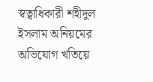স্বত্বাধিকারী শহীদুল ইসলাম অনিয়মের অভিযোগ খতিয়ে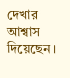দেখার আশ্বাস দিয়েছেন।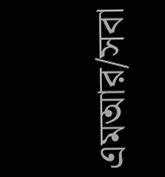এমআর/সবা